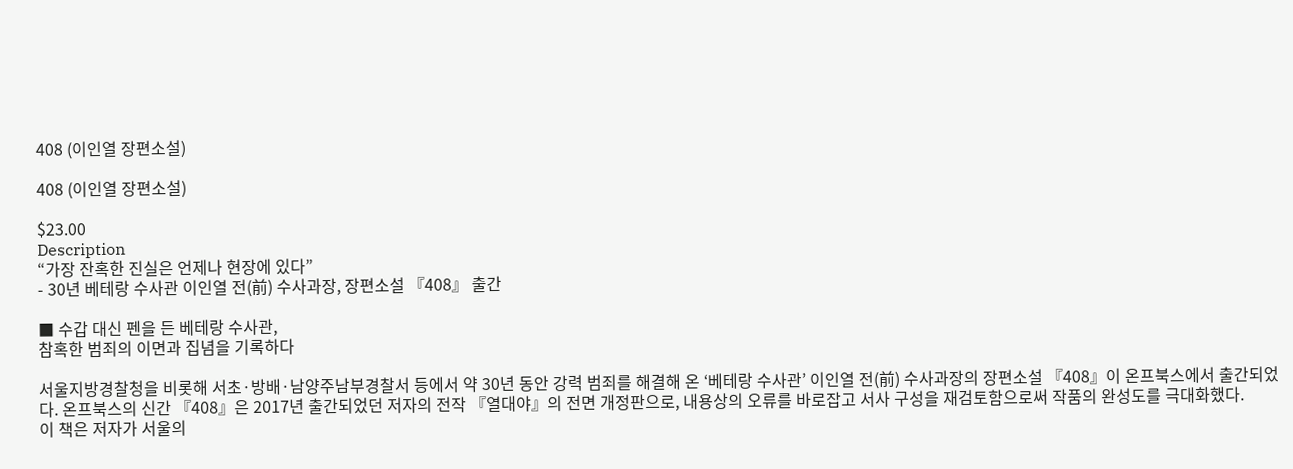408 (이인열 장편소설)

408 (이인열 장편소설)

$23.00
Description
“가장 잔혹한 진실은 언제나 현장에 있다”
- 30년 베테랑 수사관 이인열 전(前) 수사과장, 장편소설 『408』 출간

■ 수갑 대신 펜을 든 베테랑 수사관,
참혹한 범죄의 이면과 집념을 기록하다

서울지방경찰청을 비롯해 서초·방배·남양주남부경찰서 등에서 약 30년 동안 강력 범죄를 해결해 온 ‘베테랑 수사관’ 이인열 전(前) 수사과장의 장편소설 『408』이 온프북스에서 출간되었다. 온프북스의 신간 『408』은 2017년 출간되었던 저자의 전작 『열대야』의 전면 개정판으로, 내용상의 오류를 바로잡고 서사 구성을 재검토함으로써 작품의 완성도를 극대화했다.
이 책은 저자가 서울의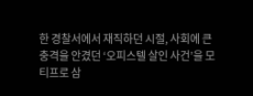한 경찰서에서 재직하던 시절, 사회에 큰 충격을 안겼던 ‘오피스텔 살인 사건’을 모티프로 삼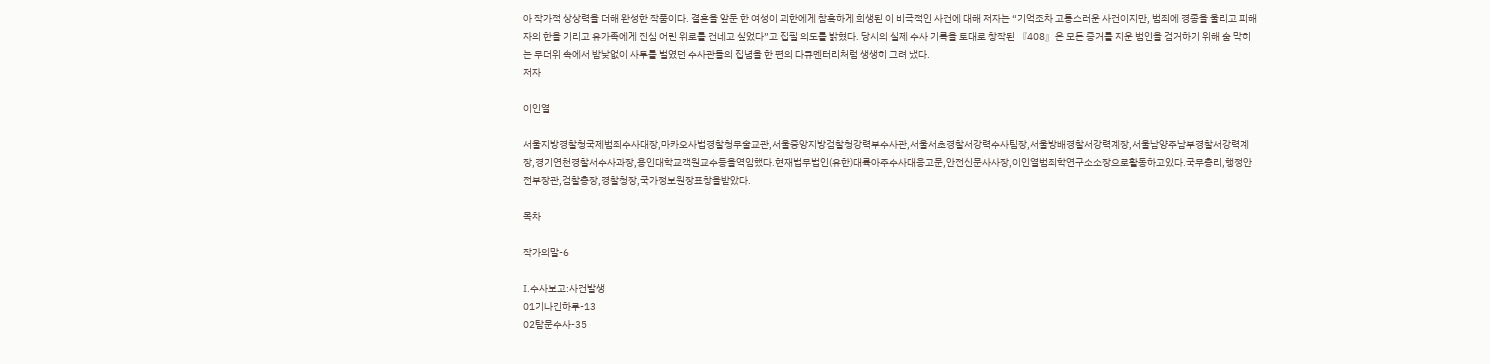아 작가적 상상력을 더해 완성한 작품이다. 결혼을 앞둔 한 여성이 괴한에게 참혹하게 희생된 이 비극적인 사건에 대해 저자는 “기억조차 고통스러운 사건이지만, 범죄에 경종을 울리고 피해자의 한을 기리고 유가족에게 진심 어린 위로를 건네고 싶었다”고 집필 의도를 밝혔다. 당시의 실제 수사 기록을 토대로 창작된 『408』은 모든 증거를 지운 범인을 검거하기 위해 숨 막히는 무더위 속에서 밤낮없이 사투를 벌였던 수사관들의 집념을 한 편의 다큐멘터리처럼 생생히 그려 냈다.
저자

이인열

서울지방경찰청국제범죄수사대장,마카오사법경찰청무술교관,서울중앙지방검찰청강력부수사관,서울서초경찰서강력수사팀장,서울방배경찰서강력계장,서울남양주남부경찰서강력계장,경기연천경찰서수사과장,용인대학교객원교수등을역임했다.현재법무법인(유한)대륙아주수사대응고문,안전신문사사장,이인열범죄학연구소소장으로활동하고있다.국무총리,행정안전부장관,검찰총장,경찰청장,국가정보원장표창을받았다.

목차

작가의말-6

Ⅰ.수사보고:사건발생
01기나긴하루-13
02탐문수사-35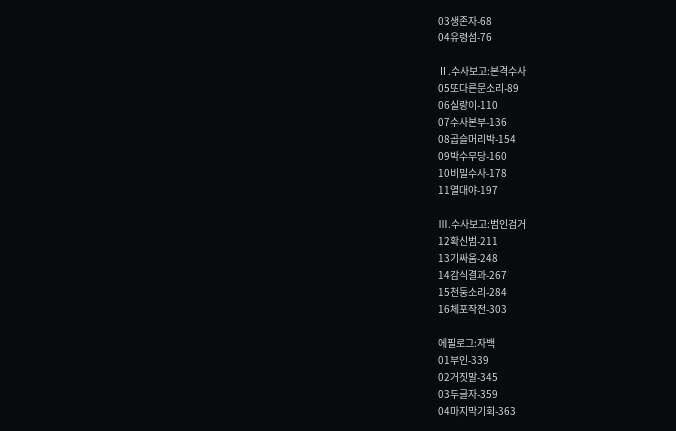03생존자-68
04유령섬-76

Ⅱ.수사보고:본격수사
05또다른문소리-89
06실랑이-110
07수사본부-136
08곱슬머리박-154
09박수무당-160
10비밀수사-178
11열대야-197

Ⅲ.수사보고:범인검거
12확신범-211
13기싸움-248
14감식결과-267
15천둥소리-284
16체포작전-303

에필로그:자백
01부인-339
02거짓말-345
03두글자-359
04마지막기회-363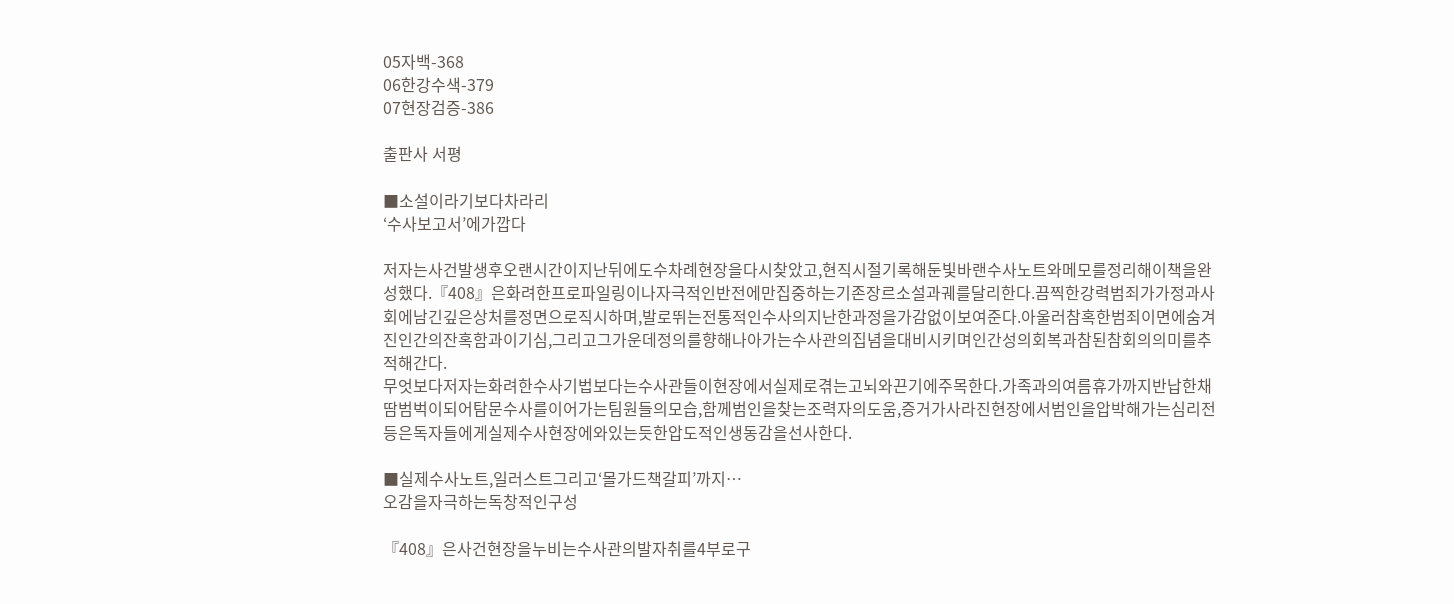05자백-368
06한강수색-379
07현장검증-386

출판사 서평

■소설이라기보다차라리
‘수사보고서’에가깝다

저자는사건발생후오랜시간이지난뒤에도수차례현장을다시찾았고,현직시절기록해둔빛바랜수사노트와메모를정리해이책을완성했다.『408』은화려한프로파일링이나자극적인반전에만집중하는기존장르소설과궤를달리한다.끔찍한강력범죄가가정과사회에남긴깊은상처를정면으로직시하며,발로뛰는전통적인수사의지난한과정을가감없이보여준다.아울러참혹한범죄이면에숨겨진인간의잔혹함과이기심,그리고그가운데정의를향해나아가는수사관의집념을대비시키며인간성의회복과참된참회의의미를추적해간다.
무엇보다저자는화려한수사기법보다는수사관들이현장에서실제로겪는고뇌와끈기에주목한다.가족과의여름휴가까지반납한채땀범벅이되어탐문수사를이어가는팀원들의모습,함께범인을찾는조력자의도움,증거가사라진현장에서범인을압박해가는심리전등은독자들에게실제수사현장에와있는듯한압도적인생동감을선사한다.

■실제수사노트,일러스트그리고‘몰가드책갈피’까지…
오감을자극하는독창적인구성

『408』은사건현장을누비는수사관의발자취를4부로구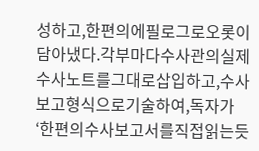성하고,한편의에필로그로오롯이담아냈다.각부마다수사관의실제수사노트를그대로삽입하고,수사보고형식으로기술하여,독자가‘한편의수사보고서를직접읽는듯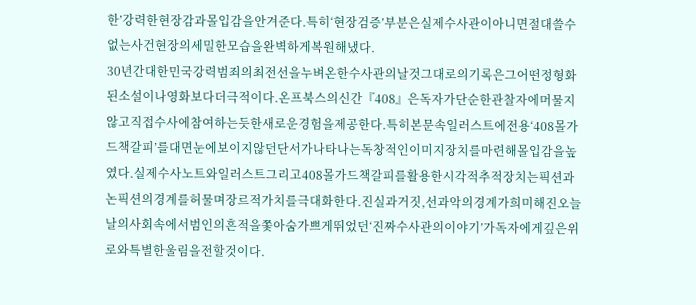한’강력한현장감과몰입감을안겨준다.특히‘현장검증’부분은실제수사관이아니면절대쓸수없는사건현장의세밀한모습을완벽하게복원해냈다.
30년간대한민국강력범죄의최전선을누벼온한수사관의날것그대로의기록은그어떤정형화된소설이나영화보다더극적이다.온프북스의신간『408』은독자가단순한관찰자에머물지않고직접수사에참여하는듯한새로운경험을제공한다.특히본문속일러스트에전용‘408몰가드책갈피’를대면눈에보이지않던단서가나타나는독창적인이미지장치를마련해몰입감을높였다.실제수사노트와일러스트그리고408몰가드책갈피를활용한시각적추적장치는픽션과논픽션의경계를허물며장르적가치를극대화한다.진실과거짓,선과악의경계가희미해진오늘날의사회속에서범인의흔적을쫓아숨가쁘게뛰었던‘진짜수사관의이야기’가독자에게깊은위로와특별한울림을전할것이다.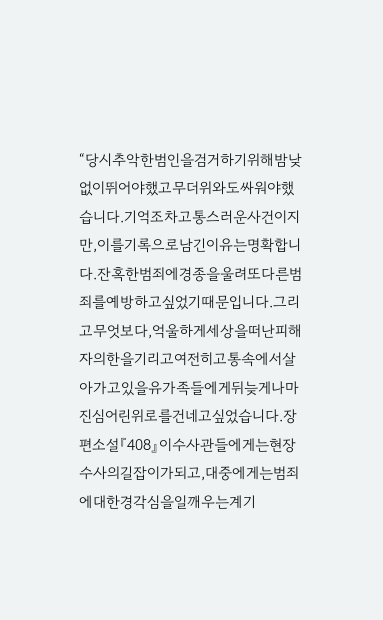“당시추악한범인을검거하기위해밤낮없이뛰어야했고무더위와도싸워야했습니다.기억조차고통스러운사건이지만,이를기록으로남긴이유는명확합니다.잔혹한범죄에경종을울려또다른범죄를예방하고싶었기때문입니다.그리고무엇보다,억울하게세상을떠난피해자의한을기리고여전히고통속에서살아가고있을유가족들에게뒤늦게나마진심어린위로를건네고싶었습니다.장편소설『408』이수사관들에게는현장수사의길잡이가되고,대중에게는범죄에대한경각심을일깨우는계기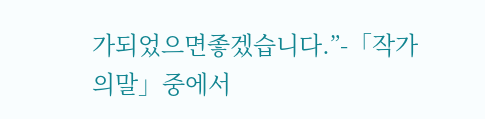가되었으면좋겠습니다.”-「작가의말」중에서